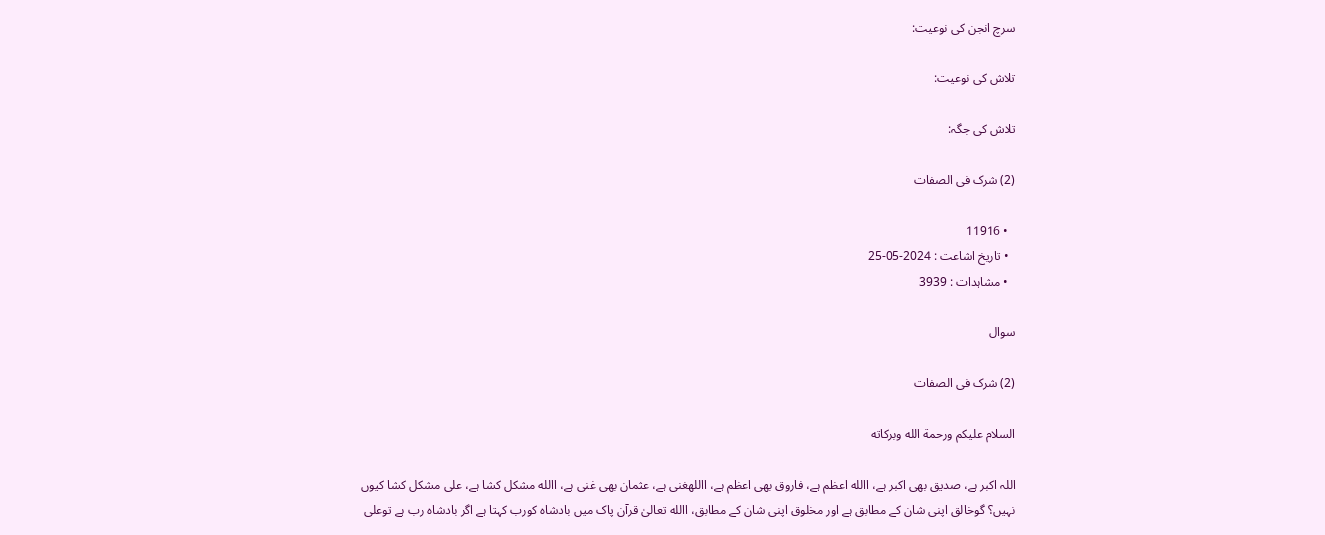سرچ انجن کی نوعیت:

تلاش کی نوعیت:

تلاش کی جگہ:

(2) شرک فی الصفات

  • 11916
  • تاریخ اشاعت : 2024-05-25
  • مشاہدات : 3939

سوال

(2) شرک فی الصفات

السلام عليكم ورحمة الله وبركاته

اللہ اکبر ہے، صدیق بھی اکبر ہے، االله اعظم ہے، فاروق بھی اعظم ہے، االلهغنی ہے، عثمان بھی غنی ہے، االله مشکل کشا ہے، علی مشکل کشا کیوں نہیں؟ گوخالق اپنی شان کے مطابق ہے اور مخلوق اپنی شان کے مطابق، االله تعالیٰ قرآن پاک میں بادشاہ کورب کہتا ہے اگر بادشاہ رب ہے توعلی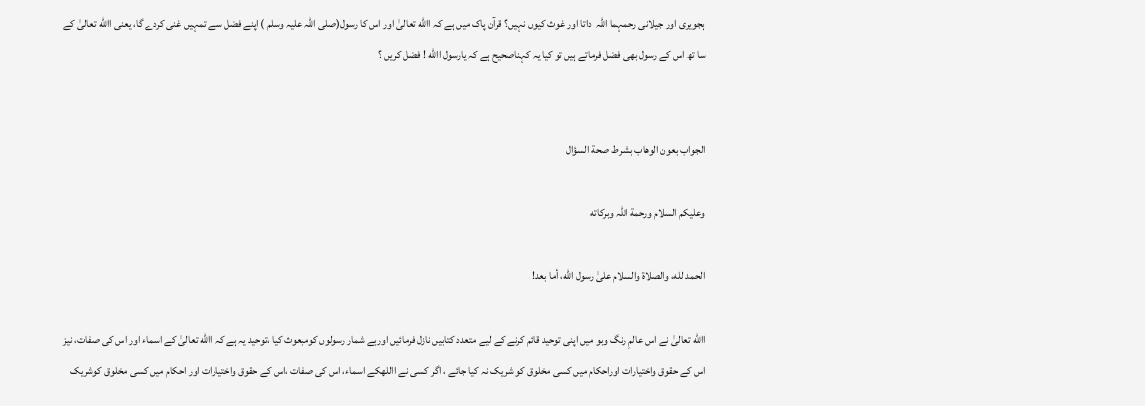ہجویری اور جیلانی رحمہما اللہ  داتا اور غوث کیوں نہیں؟ قرآن پاک میں ہے کہ االله تعالیٰ اور اس کا رسول(صلی اللہ علیہ وسلم ) اپنے فضل سے تمہیں غنی کردے گا، یعنی االله تعالیٰ کے سا تھ اس کے رسول بھی فضل فرماتے ہیں تو کیا یہ کہناصحیح ہے کہ یارسول االله ! فضل کریں ؟


الجواب بعون الوهاب بشرط صحة السؤال

وعلیکم السلام ورحمة اللہ وبرکاته

الحمد لله، والصلاة والسلام علىٰ رسول الله، أما بعد!

االله تعالیٰ نے اس عالمِ رنگ وبو میں اپنی توحید قائم کرنے کے لیے متعدد کتابیں نازل فرمائیں اوربے شمار رسولوں کومبعوث کیا ،توحید یہ ہے کہ االله تعالیٰ کے اسماء اور اس کی صفات، نیز اس کے حقوق واختیارات اوراحکام میں کسی مخلوق کو شریک نہ کیا جائے ، اگر کسی نے االلهکے اسماء، اس کی صفات ،اس کے حقوق واختیارات اور احکام میں کسی مخلوق کوشریک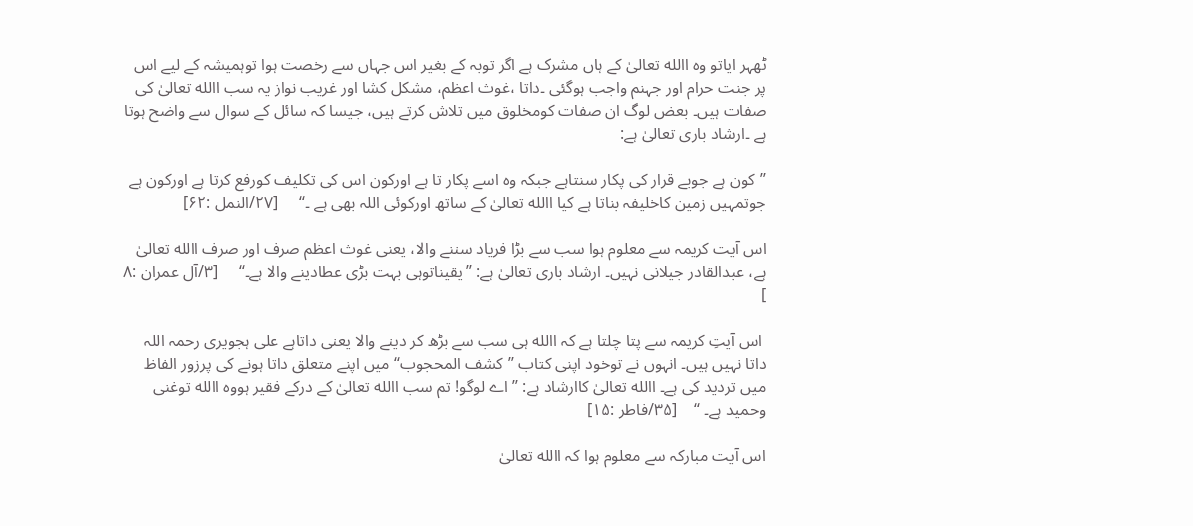ٹھہر ایاتو وہ االله تعالیٰ کے ہاں مشرک ہے اگر توبہ کے بغیر اس جہاں سے رخصت ہوا توہمیشہ کے لیے اس پر جنت حرام اور جہنم واجب ہوگئی ۔داتا ،غوث اعظم، مشکل کشا اور غریب نواز یہ سب االله تعالیٰ کی صفات ہیں۔ بعض لوگ ان صفات کومخلوق میں تلاش کرتے ہیں، جیسا کہ سائل کے سوال سے واضح ہوتا ہے ۔ارشاد باری تعالیٰ ہے:

’’کون ہے جوبے قرار کی پکار سنتاہے جبکہ وہ اسے پکار تا ہے اورکون اس کی تکلیف کورفع کرتا ہے اورکون ہے جوتمہیں زمین کاخلیفہ بناتا ہے کیا االله تعالیٰ کے ساتھ اورکوئی اللہ بھی ہے ۔‘‘     [۲۷/النمل :۶۲]

اس آیت کریمہ سے معلوم ہوا سب سے بڑا فریاد سننے والا، یعنی غوث اعظم صرف اور صرف االله تعالیٰ ہے، عبدالقادر جیلانی نہیں۔ ارشاد باری تعالیٰ ہے: ’’یقیناتوہی بہت بڑی عطادینے والا ہے۔‘‘     [۳/آل عمران :۸ ]

 اس آیتِ کریمہ سے پتا چلتا ہے کہ االله ہی سب سے بڑھ کر دینے والا یعنی داتاہے علی ہجویری رحمہ اللہ  داتا نہیں ہیں۔ انہوں نے توخود اپنی کتاب ’’کشف المحجوب‘‘ میں اپنے متعلق داتا ہونے کی پرزور الفاظ میں تردید کی ہے۔ االله تعالیٰ کاارشاد ہے: ’’اے لوگو! تم سب االله تعالیٰ کے درکے فقیر ہووہ االله توغنی وحمید ہے۔ ‘‘    [۳۵/فاطر :۱۵]

اس آیت مبارکہ سے معلوم ہوا کہ االله تعالیٰ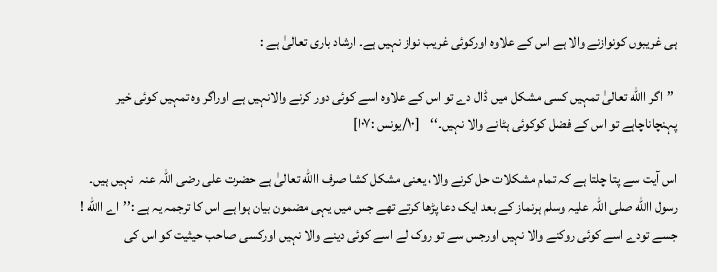ہی غریبوں کونوازنے والا ہے اس کے علاوہ اورکوئی غریب نواز نہیں ہے۔ ارشاد باری تعالیٰ ہے :

 ’’اگر االله تعالیٰ تمہیں کسی مشکل میں ڈال دے تو اس کے علاوہ اسے کوئی دور کرنے والانہیں ہے اوراگر وہ تمہیں کوئی خیر پہنچاناچاہے تو اس کے فضل کوکوئی ہٹانے والا نہیں۔‘‘    [۱۰/یونس :۰۷ا]

اس آیت سے پتا چلتا ہے کہ تمام مشکلات حل کرنے والا، یعنی مشکل کشا صرف االله تعالیٰ ہے حضرت علی رضی اللہ عنہ  نہیں ہیں۔ رسول االله صلی اللہ علیہ وسلم ہرنماز کے بعد ایک دعا پڑھا کرتے تھے جس میں یہی مضمون بیان ہوا ہے اس کا ترجمہ یہ ہے :’’اے االله ! جسے تودے اسے کوئی روکنے والا نہیں اورجس سے تو روک لے اسے کوئی دینے والا نہیں اورکسی صاحب حیثیت کو اس کی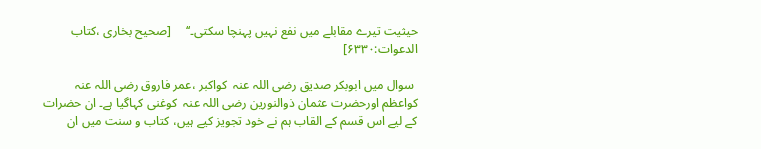حیثیت تیرے مقابلے میں نفع نہیں پہنچا سکتی۔‘‘     [صحیح بخاری ،کتاب الدعوات:۶۳۳۰]

 سوال میں ابوبکر صدیق رضی اللہ عنہ  کواکبر ،عمر فاروق رضی اللہ عنہ  کواعظم اورحضرت عثمان ذوالنورین رضی اللہ عنہ  کوغنی کہاگیا ہے۔ ان حضرات کے لیے اس قسم کے القاب ہم نے خود تجویز کیے ہیں، کتاب و سنت میں ان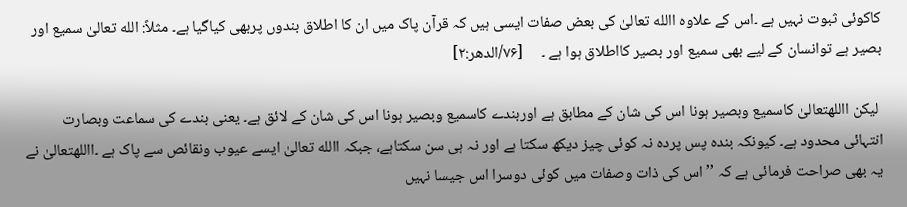کاکوئی ثبوت نہیں ہے ۔اس کے علاوہ االله تعالیٰ کی بعض صفات ایسی ہیں کہ قرآن پاک میں ان کا اطلاق بندوں پربھی کیاگیا ہے۔ مثلاً: الله تعالیٰ سمیع اور بصیر ہے توانسان کے لیے بھی سمیع اور بصیر کااطلاق ہوا ہے ۔     [۷۶/الدھر:۲]

 لیکن االلهتعالیٰ کاسمیع وبصیر ہونا اس کی شان کے مطابق ہے اوربندے کاسمیع وبصیر ہونا اس کی شان کے لائق ہے۔ یعنی بندے کی سماعت وبصارت انتہائی محدود ہے۔ کیونکہ بندہ پس پردہ نہ کوئی چیز دیکھ سکتا ہے اور نہ ہی سن سکتاہے، جبکہ االله تعالیٰ ایسے عیوب ونقائص سے پاک ہے ۔االلهتعالیٰ نے یہ بھی صراحت فرمائی ہے کہ ’’اس کی ذات وصفات میں کوئی دوسرا اس جیسا نہیں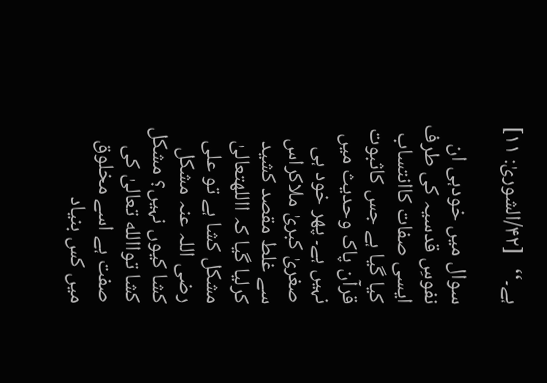ہے۔‘‘   [۴۲/الشوریٰ: ۱۱]

سوال میں خودہی ان نفوسِ قدسیہ کی طرف ایسی صفات کاانتساب کیا گیا ہے جس کاثبوت قرآن پاک وحدیث میں نہیں ہے۔ پھر خود ہی صغریٰ کبریٰ ملاکراس سے غلط مقصد کشید کرلیا گیا کہ االلهتعالیٰ مشکل کشا ہے تو علی  رضی اللہ عنہ مشکل کشا کیوں نہیں؟ مشکل کشا تواالله تعالیٰ کی صفت ہے اسے مخلوق میں کس بنیاد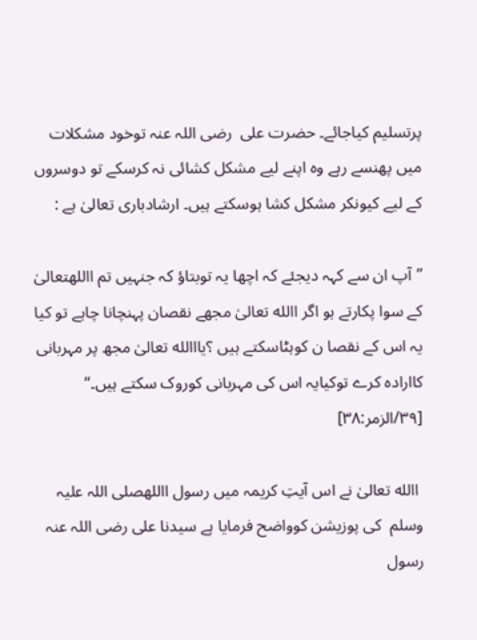پرتسلیم کیاجائے۔ حضرت علی  رضی اللہ عنہ توخود مشکلات میں پھنسے رہے وہ اپنے لیے مشکل کشائی نہ کرسکے تو دوسروں کے لیے کیونکر مشکل کشا ہوسکتے ہیں۔ ارشادباری تعالیٰ ہے :

’’آپ ان سے کہہ دیجئے کہ اچھا یہ توبتاؤ کہ جنہیں تم االلهتعالیٰ کے سوا پکارتے ہو اگر االله تعالیٰ مجھے نقصان پہنچانا چاہے تو کیا یہ اس کے نقصا ن کوہٹاسکتے ہیں ؟یااالله تعالیٰ مجھ پر مہربانی کاارادہ کرے توکیایہ اس کی مہربانی کوروک سکتے ہیں۔‘‘   [۳۹/الزمر:۳۸]

 االله تعالیٰ نے اس آیتِ کریمہ میں رسول االلهصلی اللہ علیہ وسلم  کی پوزیشن کوواضح فرمایا ہے سیدنا علی رضی اللہ عنہ  رسول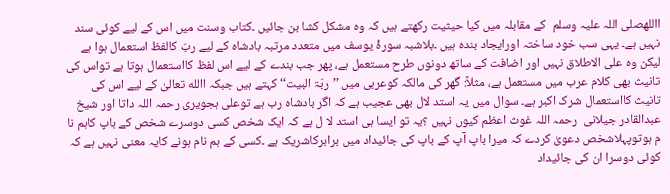االلهصلی اللہ علیہ وسلم  کے مقابلہ میں کیا حیثیت رکھتے ہیں کہ وہ مشکل کشا بن جائیں ۔کتاب وسنت میں اس کے لیے کوئی سند نہیں ہے۔ یہی سب خود ساختہ اورایجاد بندہ ہیں ۔بلاشبہ سورۂ یوسف میں متعدد مرتبہ بادشاہ کے لیے ربّ کالفظ استعمال ہوا ہے لیکن وہ علی الاطلاق نہیں اور اضافت کے ساتھ دونوں طرح مستعمل ہے، پھر جب بندے کے لیے اس لفظ کااستعمال ہوتا ہے تواس کی تانیث بھی کلام عرب میں مستعمل ہے، مثلاً: گھر کی مالکہ کوعربی میں ’’ربّۃ البیت‘‘ کہتے ہیں جبکہ االله تعالیٰ کے لیے اس کی تانیث کااستعمال شرک اکبر ہے۔ سوال میں یہ استد لال بھی عجیب ہے کہ اگر بادشاہ رب ہے توعلی ہجویری رحمہ اللہ داتا اور شیخ عبدالقادر جیلانی  رحمہ اللہ غوث اعظم کیوں نہیں ؟یہ تو ایسا ہی استد لا ل ہے کہ ایک شخص کسی دوسرے شخص کے باپ کاہم نا م ہوتوپہلاشخص دعویٰ کردے کہ میرا باپ آپ کے باپ کی جائیداد میں برابرکاشریک ہے ۔کسی کے ہم نام ہونے کایہ معنی نہیں ہے کہ کوئی دوسرا ان کی جائیداد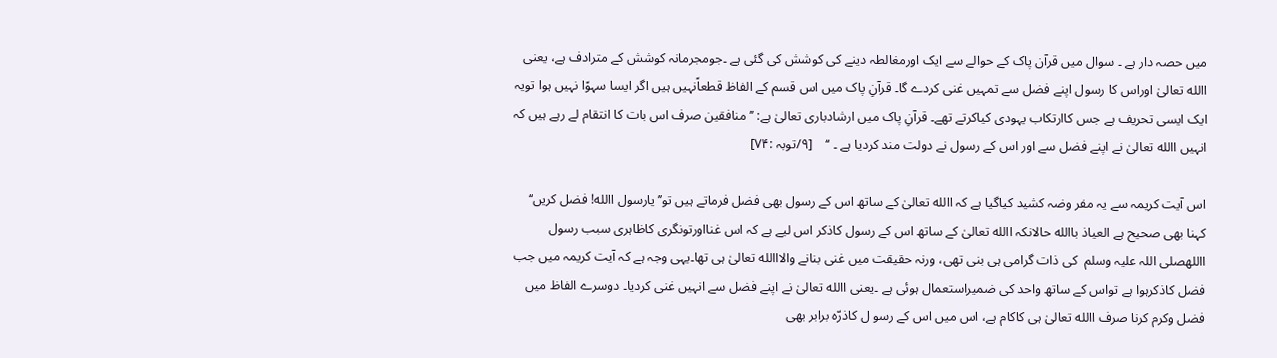میں حصہ دار ہے ۔ سوال میں قرآن پاک کے حوالے سے ایک اورمغالطہ دینے کی کوشش کی گئی ہے ۔جومجرمانہ کوشش کے مترادف ہے، یعنی االله تعالیٰ اوراس کا رسول اپنے فضل سے تمہیں غنی کردے گا۔ قرآنِ پاک میں اس قسم کے الفاظ قطعاًنہیں ہیں اگر ایسا سہوًا نہیں ہوا تویہ ایک ایسی تحریف ہے جس کاارتکاب یہودی کیاکرتے تھے۔ قرآنِ پاک میں ارشادباری تعالیٰ ہے: ’’منافقین صرف اس بات کا انتقام لے رہے ہیں کہ انہیں االله تعالیٰ نے اپنے فضل سے اور اس کے رسول نے دولت مند کردیا ہے ۔ ‘‘    [۹/توبہ :۷۴]

اس آیت کریمہ سے یہ مفر وضہ کشید کیاگیا ہے کہ االله تعالیٰ کے ساتھ اس کے رسول بھی فضل فرماتے ہیں تو’’یارسول االله! فضل کریں‘‘ کہنا بھی صحیح ہے العیاذ باالله حالانکہ االله تعالیٰ کے ساتھ اس کے رسول کاذکر اس لیے ہے کہ اس غنااورتونگری کاظاہری سبب رسول االلهصلی اللہ علیہ وسلم  کی ذات گرامی ہی بنی تھی، ورنہ حقیقت میں غنی بنانے والااالله تعالیٰ ہی تھا۔یہی وجہ ہے کہ آیت کریمہ میں جب فضل کاذکرہوا ہے تواس کے ساتھ واحد کی ضمیراستعمال ہوئی ہے ۔یعنی االله تعالیٰ نے اپنے فضل سے انہیں غنی کردیا۔ دوسرے الفاظ میں فضل وکرم کرنا صرف االله تعالیٰ ہی کاکام ہے، اس میں اس کے رسو ل کاذرّہ برابر بھی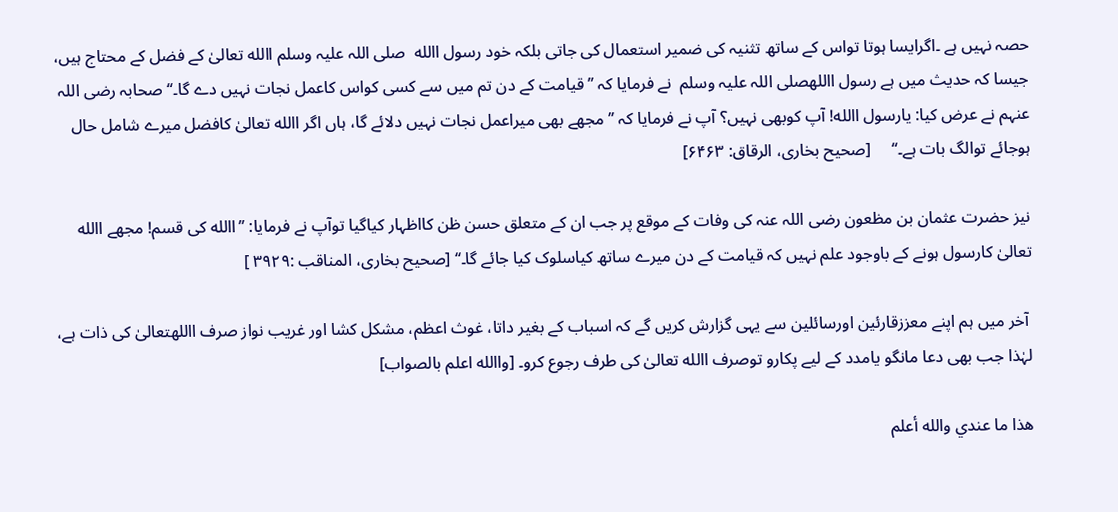حصہ نہیں ہے ۔اگرایسا ہوتا تواس کے ساتھ تثنیہ کی ضمیر استعمال کی جاتی بلکہ خود رسول االله  صلی اللہ علیہ وسلم االله تعالیٰ کے فضل کے محتاج ہیں، جیسا کہ حدیث میں ہے رسول االلهصلی اللہ علیہ وسلم  نے فرمایا کہ ’’قیامت کے دن تم میں سے کسی کواس کاعمل نجات نہیں دے گا۔‘‘ صحابہ رضی اللہ عنہم نے عرض کیا: یارسول االله! آپ کوبھی نہیں؟ آپ نے فرمایا کہ ’’مجھے بھی میراعمل نجات نہیں دلائے گا، ہاں اگر االله تعالیٰ کافضل میرے شامل حال ہوجائے توالگ بات ہے۔‘‘     [صحیح بخاری، الرقاق: ۶۴۶۳]

نیز حضرت عثمان بن مظعون رضی اللہ عنہ کی وفات کے موقع پر جب ان کے متعلق حسن ظن کااظہار کیاگیا توآپ نے فرمایا: ’’االله کی قسم! مجھے االله تعالیٰ کارسول ہونے کے باوجود علم نہیں کہ قیامت کے دن میرے ساتھ کیاسلوک کیا جائے گا۔‘‘ [صحیح بخاری، المناقب :۳۹۲۹ ]

 آخر میں ہم اپنے معززقارئین اورسائلین سے یہی گزارش کریں گے کہ اسباب کے بغیر داتا، غوث اعظم، مشکل کشا اور غریب نواز صرف االلهتعالیٰ کی ذات ہے، لہٰذا جب بھی دعا مانگو یامدد کے لیے پکارو توصرف االله تعالیٰ کی طرف رجوع کرو۔ [واالله اعلم بالصواب]

ھذا ما عندي والله أعلم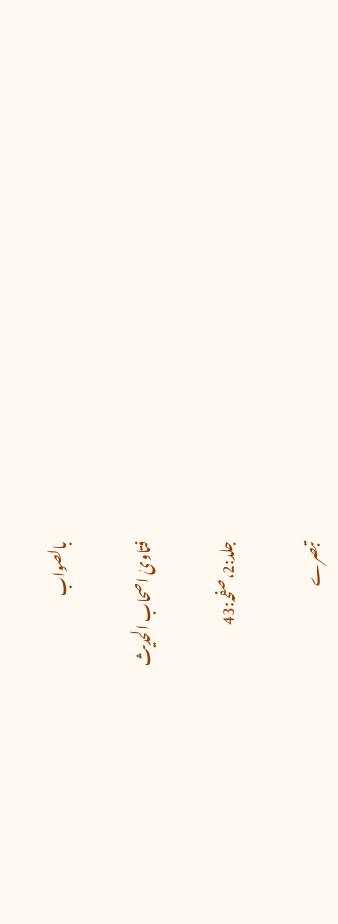بالصواب

فتاویٰ اصحاب الحدیث

جلد:2،صفحہ:43

تبصرے